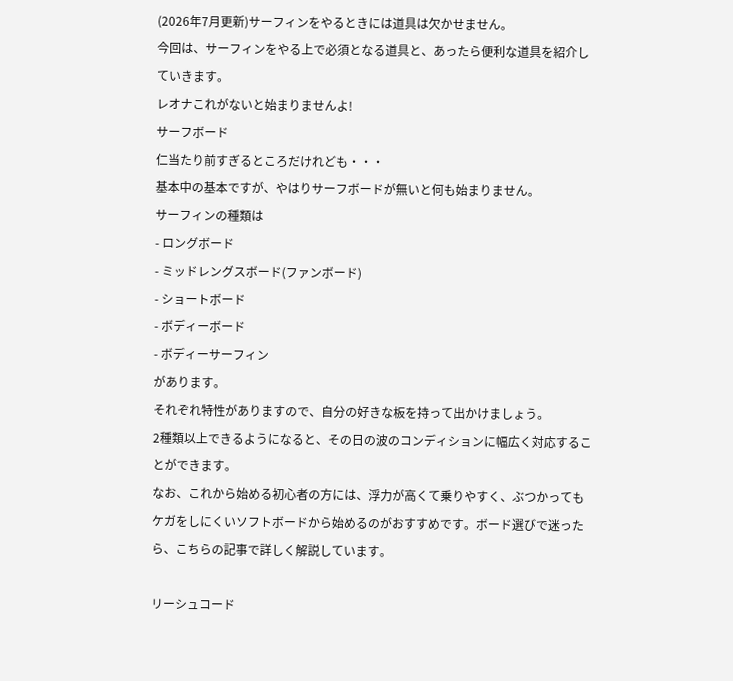(2026年7月更新)サーフィンをやるときには道具は欠かせません。
今回は、サーフィンをやる上で必須となる道具と、あったら便利な道具を紹介していきます。
レオナこれがないと始まりませんよ!
サーフボード
仁当たり前すぎるところだけれども・・・
基本中の基本ですが、やはりサーフボードが無いと何も始まりません。
サーフィンの種類は
- ロングボード
- ミッドレングスボード(ファンボード)
- ショートボード
- ボディーボード
- ボディーサーフィン
があります。
それぞれ特性がありますので、自分の好きな板を持って出かけましょう。
2種類以上できるようになると、その日の波のコンディションに幅広く対応することができます。
なお、これから始める初心者の方には、浮力が高くて乗りやすく、ぶつかってもケガをしにくいソフトボードから始めるのがおすすめです。ボード選びで迷ったら、こちらの記事で詳しく解説しています。

リーシュコード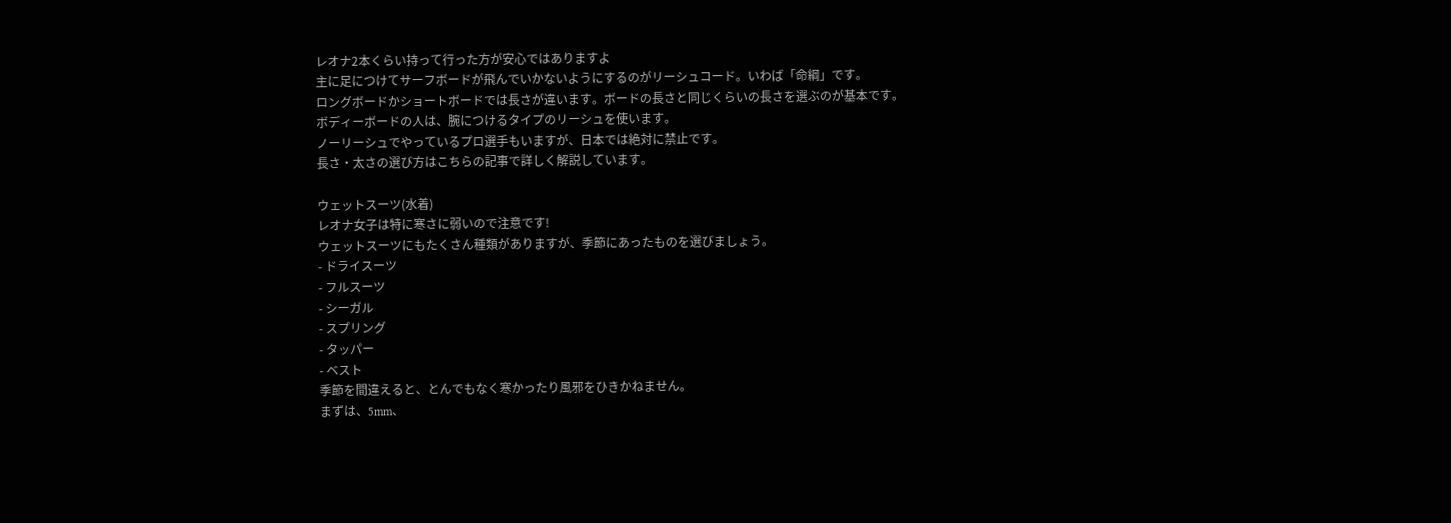レオナ2本くらい持って行った方が安心ではありますよ
主に足につけてサーフボードが飛んでいかないようにするのがリーシュコード。いわば「命綱」です。
ロングボードかショートボードでは長さが違います。ボードの長さと同じくらいの長さを選ぶのが基本です。
ボディーボードの人は、腕につけるタイプのリーシュを使います。
ノーリーシュでやっているプロ選手もいますが、日本では絶対に禁止です。
長さ・太さの選び方はこちらの記事で詳しく解説しています。

ウェットスーツ(水着)
レオナ女子は特に寒さに弱いので注意です!
ウェットスーツにもたくさん種類がありますが、季節にあったものを選びましょう。
- ドライスーツ
- フルスーツ
- シーガル
- スプリング
- タッパー
- ベスト
季節を間違えると、とんでもなく寒かったり風邪をひきかねません。
まずは、5mm、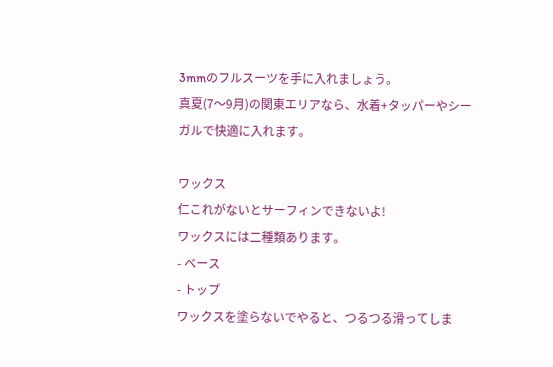3mmのフルスーツを手に入れましょう。
真夏(7〜9月)の関東エリアなら、水着+タッパーやシーガルで快適に入れます。

ワックス
仁これがないとサーフィンできないよ!
ワックスには二種類あります。
- ベース
- トップ
ワックスを塗らないでやると、つるつる滑ってしま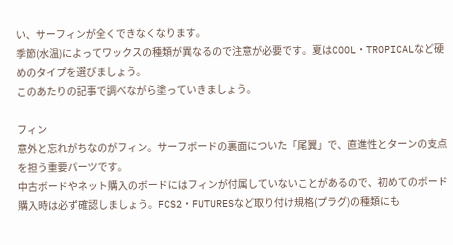い、サーフィンが全くできなくなります。
季節(水温)によってワックスの種類が異なるので注意が必要です。夏はCOOL・TROPICALなど硬めのタイプを選びましょう。
このあたりの記事で調べながら塗っていきましょう。

フィン
意外と忘れがちなのがフィン。サーフボードの裏面についた「尾翼」で、直進性とターンの支点を担う重要パーツです。
中古ボードやネット購入のボードにはフィンが付属していないことがあるので、初めてのボード購入時は必ず確認しましょう。FCS2・FUTURESなど取り付け規格(プラグ)の種類にも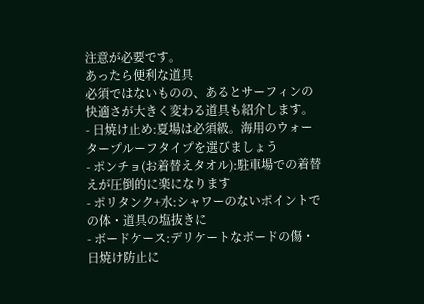注意が必要です。
あったら便利な道具
必須ではないものの、あるとサーフィンの快適さが大きく変わる道具も紹介します。
- 日焼け止め:夏場は必須級。海用のウォータープルーフタイプを選びましょう
- ポンチョ(お着替えタオル):駐車場での着替えが圧倒的に楽になります
- ポリタンク+水:シャワーのないポイントでの体・道具の塩抜きに
- ボードケース:デリケートなボードの傷・日焼け防止に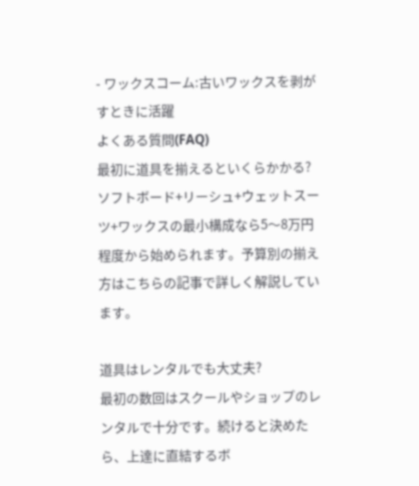- ワックスコーム:古いワックスを剥がすときに活躍
よくある質問(FAQ)
最初に道具を揃えるといくらかかる?
ソフトボード+リーシュ+ウェットスーツ+ワックスの最小構成なら5〜8万円程度から始められます。予算別の揃え方はこちらの記事で詳しく解説しています。

道具はレンタルでも大丈夫?
最初の数回はスクールやショップのレンタルで十分です。続けると決めたら、上達に直結するボ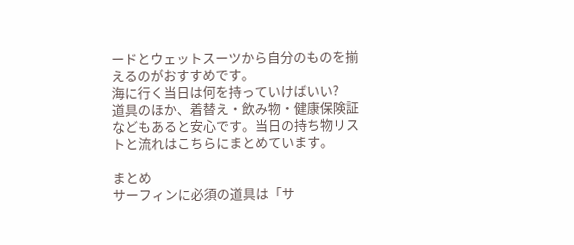ードとウェットスーツから自分のものを揃えるのがおすすめです。
海に行く当日は何を持っていけばいい?
道具のほか、着替え・飲み物・健康保険証などもあると安心です。当日の持ち物リストと流れはこちらにまとめています。

まとめ
サーフィンに必須の道具は「サ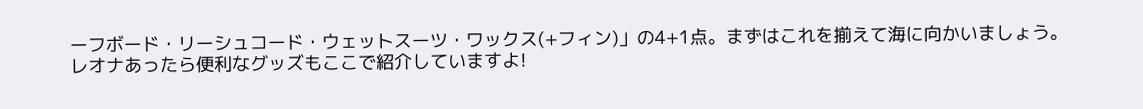ーフボード・リーシュコード・ウェットスーツ・ワックス(+フィン)」の4+1点。まずはこれを揃えて海に向かいましょう。
レオナあったら便利なグッズもここで紹介していますよ!